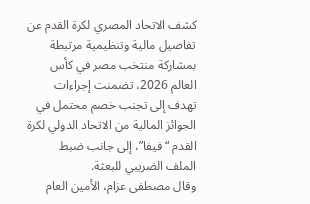كشف الاتحاد المصري لكرة القدم عن تفاصيل مالية وتنظيمية مرتبطة بمشاركة منتخب مصر في كأس العالم 2026، تضمنت إجراءات تهدف إلى تجنب خصم محتمل في الجوائز المالية من الاتحاد الدولي لكرة القدم “فيفا”، إلى جانب ضبط الملف الضريبي للبعثة.
وقال مصطفى عزام، الأمين العام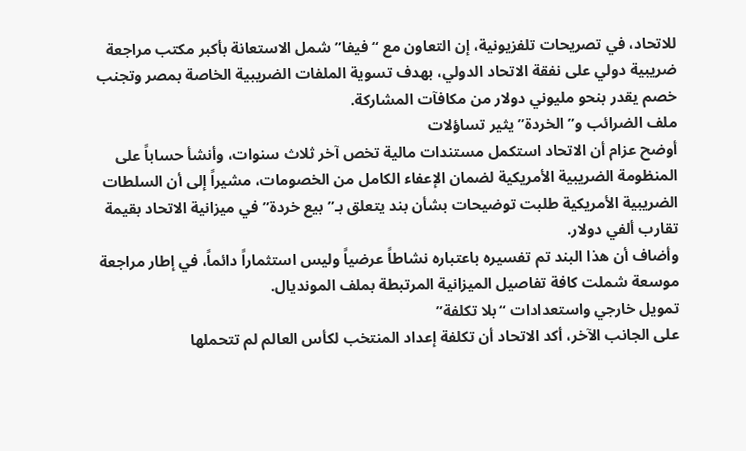للاتحاد، في تصريحات تلفزيونية، إن التعاون مع “فيفا” شمل الاستعانة بأكبر مكتب مراجعة ضريبية دولي على نفقة الاتحاد الدولي، بهدف تسوية الملفات الضريبية الخاصة بمصر وتجنب خصم يقدر بنحو مليوني دولار من مكافآت المشاركة.
ملف الضرائب و”الخردة” يثير تساؤلات
أوضح عزام أن الاتحاد استكمل مستندات مالية تخص آخر ثلاث سنوات، وأنشأ حساباً على المنظومة الضريبية الأمريكية لضمان الإعفاء الكامل من الخصومات، مشيراً إلى أن السلطات الضريبية الأمريكية طلبت توضيحات بشأن بند يتعلق بـ”بيع خردة” في ميزانية الاتحاد بقيمة تقارب ألفي دولار.
وأضاف أن هذا البند تم تفسيره باعتباره نشاطاً عرضياً وليس استثماراً دائماً، في إطار مراجعة موسعة شملت كافة تفاصيل الميزانية المرتبطة بملف المونديال.
تمويل خارجي واستعدادات “بلا تكلفة”
على الجانب الآخر، أكد الاتحاد أن تكلفة إعداد المنتخب لكأس العالم لم تتحملها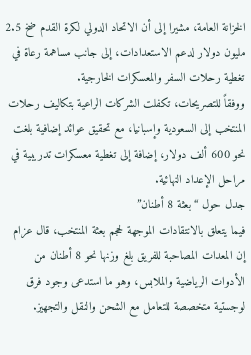الخزانة العامة، مشيرا إلى أن الاتحاد الدولي لكرة القدم ضخ 2.5 مليون دولار لدعم الاستعدادات، إلى جانب مساهمة رعاة في تغطية رحلات السفر والمعسكرات الخارجية.
ووفقاً للتصريحات، تكفلت الشركات الراعية بتكاليف رحلات المنتخب إلى السعودية وإسبانيا، مع تحقيق عوائد إضافية بلغت نحو 600 ألف دولار، إضافة إلى تغطية معسكرات تدريبية في مراحل الإعداد النهائية.
جدل حول “بعثة 8 أطنان”
فيما يتعلق بالانتقادات الموجهة لحجم بعثة المنتخب، قال عزام إن المعدات المصاحبة للفريق بلغ وزنها نحو 8 أطنان من الأدوات الرياضية والملابس، وهو ما استدعى وجود فرق لوجستية متخصصة للتعامل مع الشحن والنقل والتجهيز.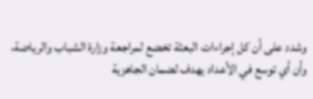وشدد على أن كل إجراءات البعثة تخضع لمراجعة وزارة الشباب والرياضة، وأن أي توسع في الأعداد يهدف لضمان الجاهزية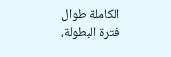الكاملة طوال فترة البطولة،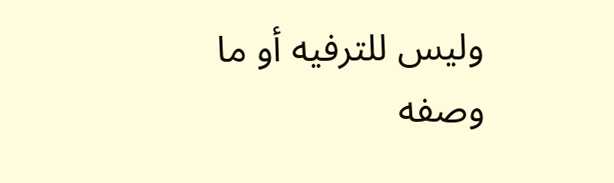وليس للترفيه أو ما وصفه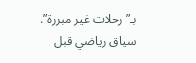بـ”رحلات غير مبررة”.
سياق رياضي قبل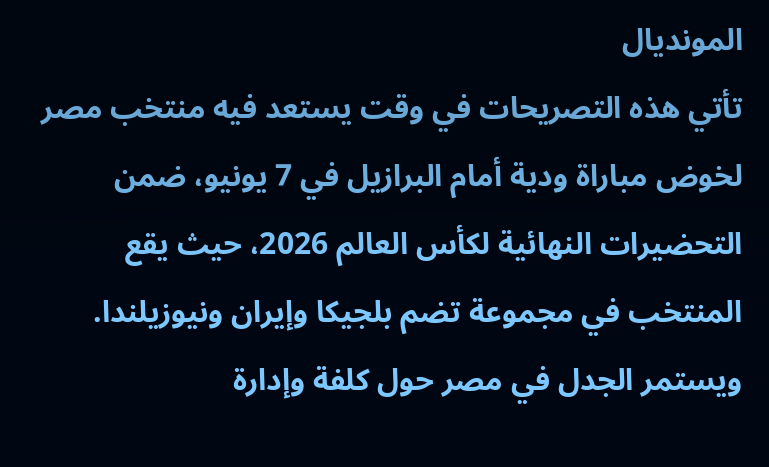المونديال
تأتي هذه التصريحات في وقت يستعد فيه منتخب مصر لخوض مباراة ودية أمام البرازيل في 7 يونيو، ضمن التحضيرات النهائية لكأس العالم 2026، حيث يقع المنتخب في مجموعة تضم بلجيكا وإيران ونيوزيلندا.
ويستمر الجدل في مصر حول كلفة وإدارة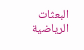البعثات الرياضية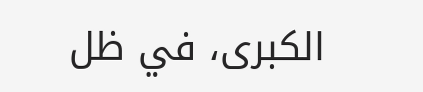الكبرى، في ظل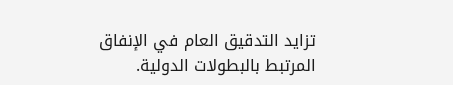تزايد التدقيق العام في الإنفاق المرتبط بالبطولات الدولية.